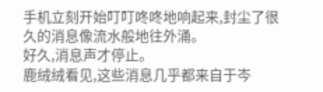手机立刻开始叮叮咚咚地响起来,封尘了很久的消息像流水般地往外涌。
好久,消息声才停止。
鹿绒绒看见,这些消息几乎都来自于岑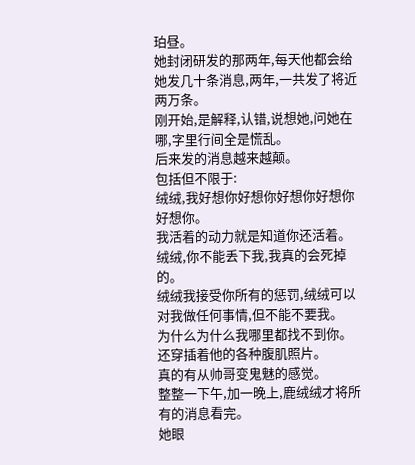珀昼。
她封闭研发的那两年,每天他都会给她发几十条消息,两年,一共发了将近两万条。
刚开始,是解释,认错,说想她,问她在哪,字里行间全是慌乱。
后来发的消息越来越颠。
包括但不限于:
绒绒,我好想你好想你好想你好想你好想你。
我活着的动力就是知道你还活着。
绒绒,你不能丢下我,我真的会死掉的。
绒绒我接受你所有的惩罚,绒绒可以对我做任何事情,但不能不要我。
为什么为什么我哪里都找不到你。
还穿插着他的各种腹肌照片。
真的有从帅哥变鬼魅的感觉。
整整一下午,加一晚上,鹿绒绒才将所有的消息看完。
她眼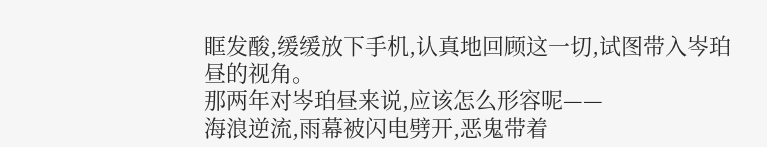眶发酸,缓缓放下手机,认真地回顾这一切,试图带入岑珀昼的视角。
那两年对岑珀昼来说,应该怎么形容呢——
海浪逆流,雨幕被闪电劈开,恶鬼带着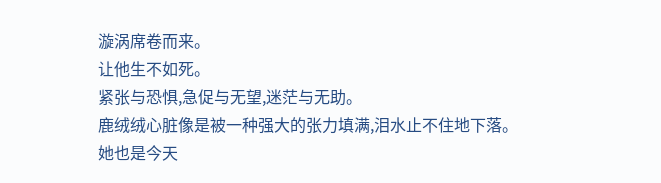漩涡席卷而来。
让他生不如死。
紧张与恐惧,急促与无望,迷茫与无助。
鹿绒绒心脏像是被一种强大的张力填满,泪水止不住地下落。
她也是今天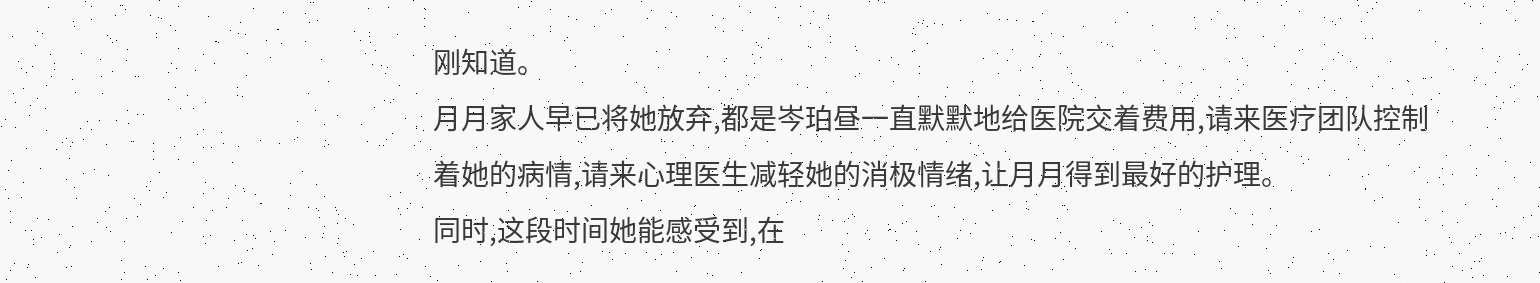刚知道。
月月家人早已将她放弃,都是岑珀昼一直默默地给医院交着费用,请来医疗团队控制着她的病情,请来心理医生减轻她的消极情绪,让月月得到最好的护理。
同时,这段时间她能感受到,在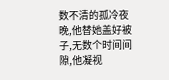数不清的孤冷夜晚,他替她盖好被子,无数个时间间隙,他凝视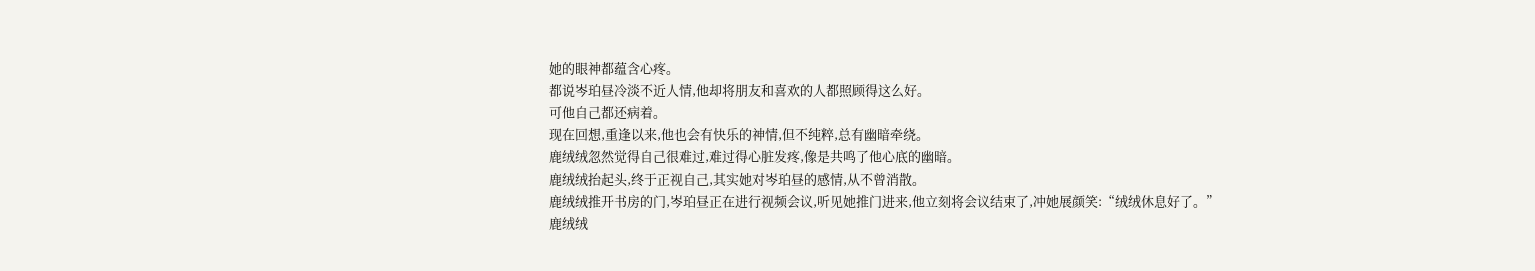她的眼神都蕴含心疼。
都说岑珀昼冷淡不近人情,他却将朋友和喜欢的人都照顾得这么好。
可他自己都还病着。
现在回想,重逢以来,他也会有快乐的神情,但不纯粹,总有幽暗牵绕。
鹿绒绒忽然觉得自己很难过,难过得心脏发疼,像是共鸣了他心底的幽暗。
鹿绒绒抬起头,终于正视自己,其实她对岑珀昼的感情,从不曾消散。
鹿绒绒推开书房的门,岑珀昼正在进行视频会议,听见她推门进来,他立刻将会议结束了,冲她展颜笑:“绒绒休息好了。”
鹿绒绒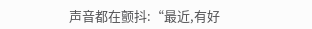声音都在颤抖:“最近,有好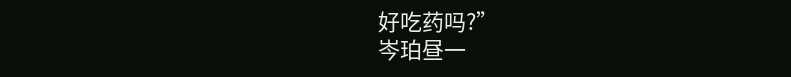好吃药吗?”
岑珀昼一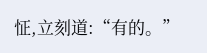怔,立刻道:“有的。”